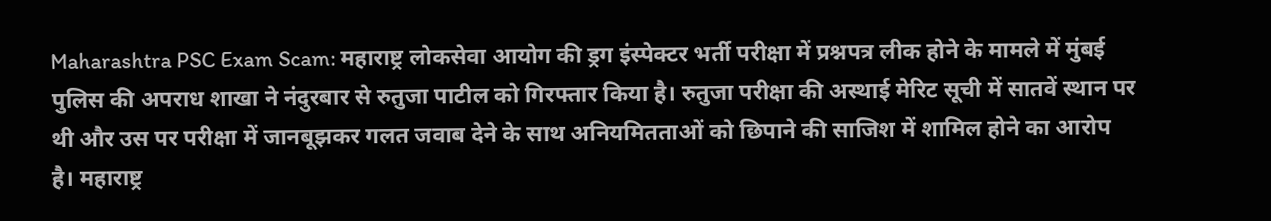Maharashtra PSC Exam Scam: महाराष्ट्र लोकसेवा आयोग की ड्रग इंस्पेक्टर भर्ती परीक्षा में प्रश्नपत्र लीक होने के मामले में मुंबई पुलिस की अपराध शाखा ने नंदुरबार से रुतुजा पाटील को गिरफ्तार किया है। रुतुजा परीक्षा की अस्थाई मेरिट सूची में सातवें स्थान पर थी और उस पर परीक्षा में जानबूझकर गलत जवाब देने के साथ अनियमितताओं को छिपाने की साजिश में शामिल होने का आरोप है। महाराष्ट्र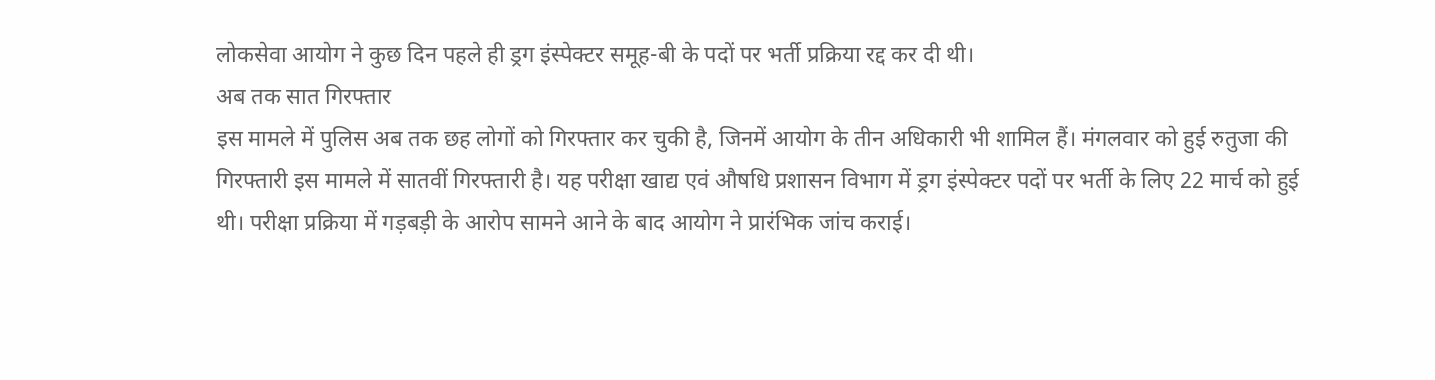लोकसेवा आयोग ने कुछ दिन पहले ही ड्रग इंस्पेक्टर समूह-बी के पदों पर भर्ती प्रक्रिया रद्द कर दी थी।
अब तक सात गिरफ्तार
इस मामले में पुलिस अब तक छह लोगों को गिरफ्तार कर चुकी है, जिनमें आयोग के तीन अधिकारी भी शामिल हैं। मंगलवार को हुई रुतुजा की गिरफ्तारी इस मामले में सातवीं गिरफ्तारी है। यह परीक्षा खाद्य एवं औषधि प्रशासन विभाग में ड्रग इंस्पेक्टर पदों पर भर्ती के लिए 22 मार्च को हुई थी। परीक्षा प्रक्रिया में गड़बड़ी के आरोप सामने आने के बाद आयोग ने प्रारंभिक जांच कराई।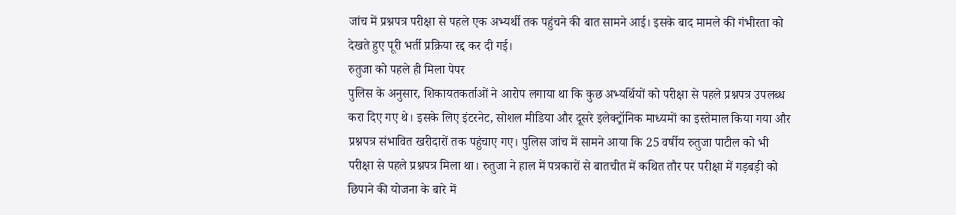जांच में प्रश्नपत्र परीक्षा से पहले एक अभ्यर्थी तक पहुंचने की बात सामने आई। इसके बाद मामले की गंभीरता को देखते हुए पूरी भर्ती प्रक्रिया रद्द कर दी गई।
रुतुजा को पहले ही मिला पेपर
पुलिस के अनुसार, शिकायतकर्ताओं ने आरोप लगाया था कि कुछ अभ्यर्थियों को परीक्षा से पहले प्रश्नपत्र उपलब्ध करा दिए गए थे। इसके लिए इंटरनेट, सोशल मीडिया और दूसरे इलेक्ट्रॉनिक माध्यमों का इस्तेमाल किया गया और प्रश्नपत्र संभावित खरीदारों तक पहुंचाए गए। पुलिस जांच में सामने आया कि 25 वर्षीय रुतुजा पाटील को भी परीक्षा से पहले प्रश्नपत्र मिला था। रुतुजा ने हाल में पत्रकारों से बातचीत में कथित तौर पर परीक्षा में गड़बड़ी को छिपाने की योजना के बारे में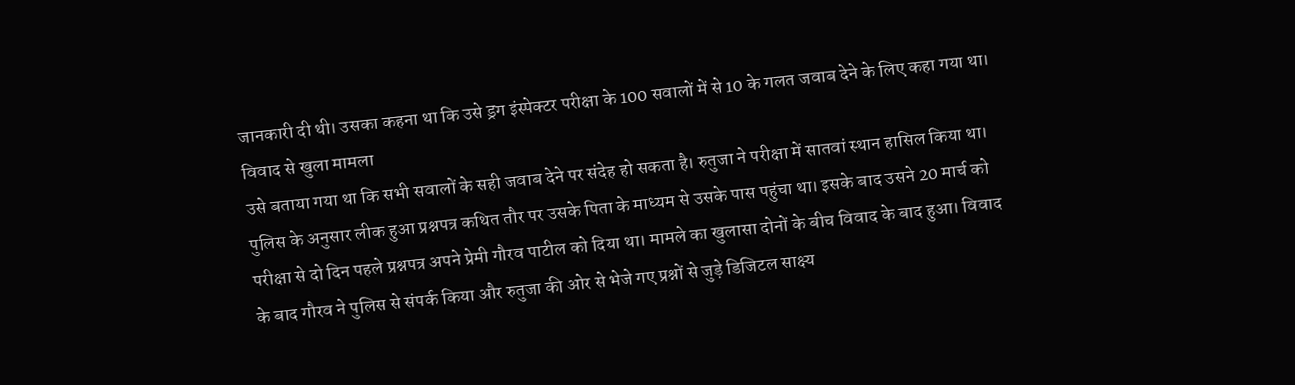जानकारी दी थी। उसका कहना था कि उसे ड्रग इंस्पेक्टर परीक्षा के 100 सवालों में से 10 के गलत जवाब देने के लिए कहा गया था।
विवाद से खुला मामला
उसे बताया गया था कि सभी सवालों के सही जवाब देने पर संदेह हो सकता है। रुतुजा ने परीक्षा में सातवां स्थान हासिल किया था। पुलिस के अनुसार लीक हुआ प्रश्नपत्र कथित तौर पर उसके पिता के माध्यम से उसके पास पहुंचा था। इसके बाद उसने 20 मार्च को परीक्षा से दो दिन पहले प्रश्नपत्र अपने प्रेमी गौरव पाटील को दिया था। मामले का खुलासा दोनों के बीच विवाद के बाद हुआ। विवाद के बाद गौरव ने पुलिस से संपर्क किया और रुतुजा की ओर से भेजे गए प्रश्नों से जुड़े डिजिटल साक्ष्य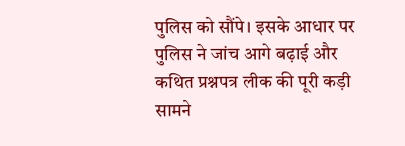पुलिस को सौंपे। इसके आधार पर पुलिस ने जांच आगे बढ़ाई और कथित प्रश्नपत्र लीक की पूरी कड़ी सामने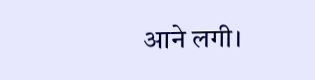आने लगी।